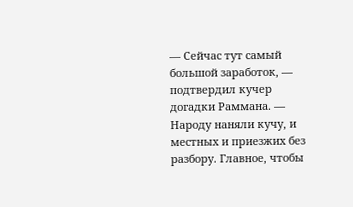— Сейчас тут самый большой заработок, — подтвердил кучер догадки Раммана. — Народу наняли кучу, и местных и приезжих без разбору. Главное, чтобы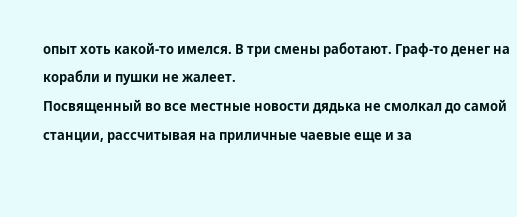опыт хоть какой-то имелся. В три смены работают. Граф-то денег на корабли и пушки не жалеет.
Посвященный во все местные новости дядька не смолкал до самой станции, рассчитывая на приличные чаевые еще и за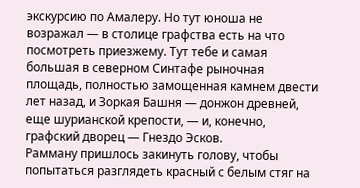экскурсию по Амалеру. Но тут юноша не возражал — в столице графства есть на что посмотреть приезжему. Тут тебе и самая большая в северном Синтафе рыночная площадь, полностью замощенная камнем двести лет назад, и Зоркая Башня — донжон древней, еще шурианской крепости, — и, конечно, графский дворец — Гнездо Эсков.
Рамману пришлось закинуть голову, чтобы попытаться разглядеть красный с белым стяг на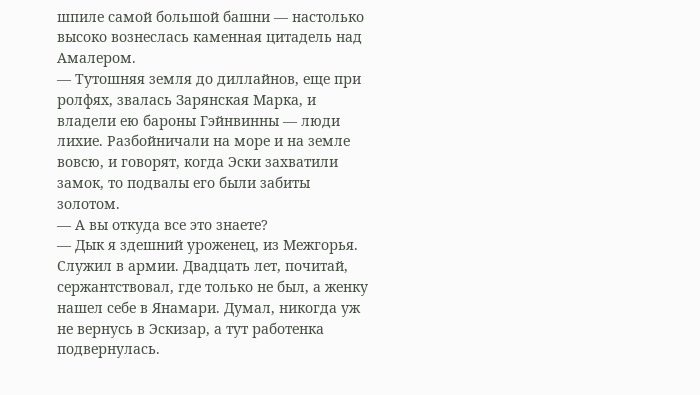шпиле самой большой башни — настолько высоко вознеслась каменная цитадель над Амалером.
— Тутошняя земля до диллайнов, еще при ролфях, звалась Зарянская Марка, и владели ею бароны Гэйнвинны — люди лихие. Разбойничали на море и на земле вовсю, и говорят, когда Эски захватили замок, то подвалы его были забиты золотом.
— А вы откуда все это знаете?
— Дык я здешний уроженец, из Межгорья. Служил в армии. Двадцать лет, почитай, сержантствовал, где только не был, а женку нашел себе в Янамари. Думал, никогда уж не вернусь в Эскизар, а тут работенка подвернулась.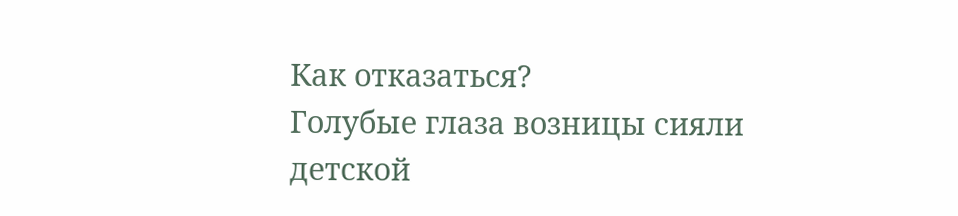Как отказаться?
Голубые глаза возницы сияли детской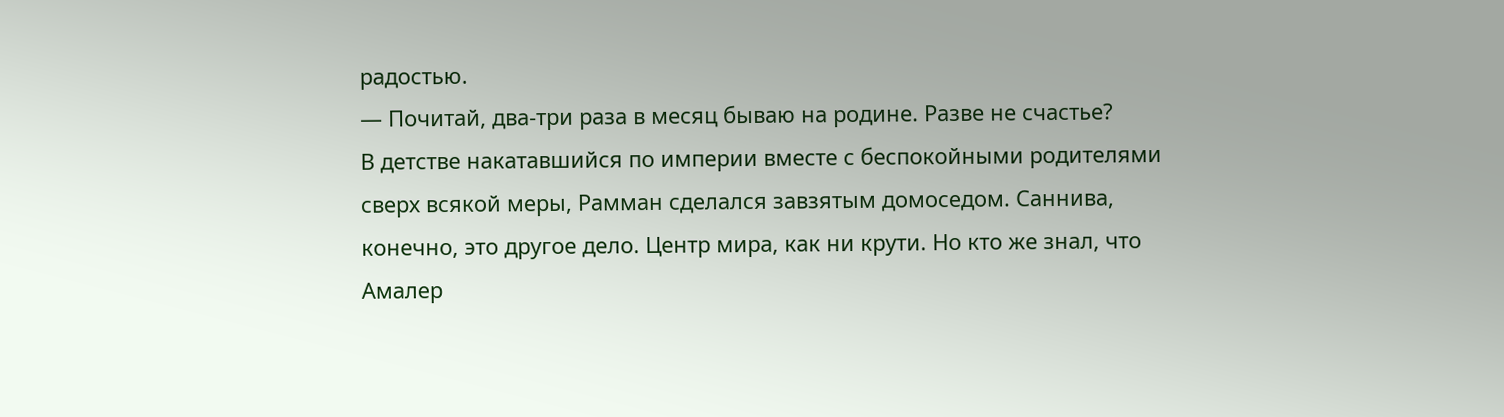радостью.
— Почитай, два-три раза в месяц бываю на родине. Разве не счастье?
В детстве накатавшийся по империи вместе с беспокойными родителями сверх всякой меры, Рамман сделался завзятым домоседом. Саннива, конечно, это другое дело. Центр мира, как ни крути. Но кто же знал, что Амалер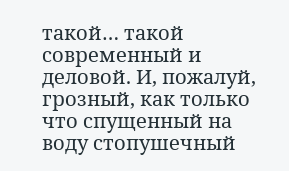такой… такой современный и деловой. И, пожалуй, грозный, как только что спущенный на воду стопушечный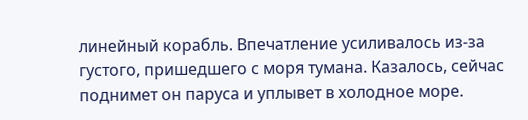линейный корабль. Впечатление усиливалось из-за густого, пришедшего с моря тумана. Казалось, сейчас поднимет он паруса и уплывет в холодное море.